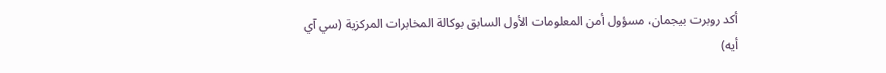أكد روبرت بيجمان، مسؤول أمن المعلومات الأول السابق بوكالة المخابرات المركزية (سي آي أيه)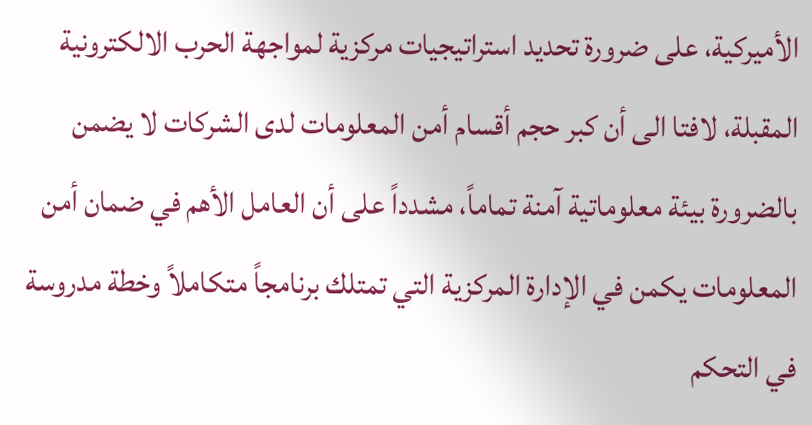الأميركية، على ضرورة تحديد استراتيجيات مركزية لمواجهة الحرب الالكترونية المقبلة، لافتا الى أن كبر حجم أقسام أمن المعلومات لدى الشركات لا يضمن بالضرورة بيئة معلوماتية آمنة تماماً، مشدداً على أن العامل الأهم في ضمان أمن المعلومات يكمن في الإدارة المركزية التي تمتلك برنامجاً متكاملاً وخطة مدروسة في التحكم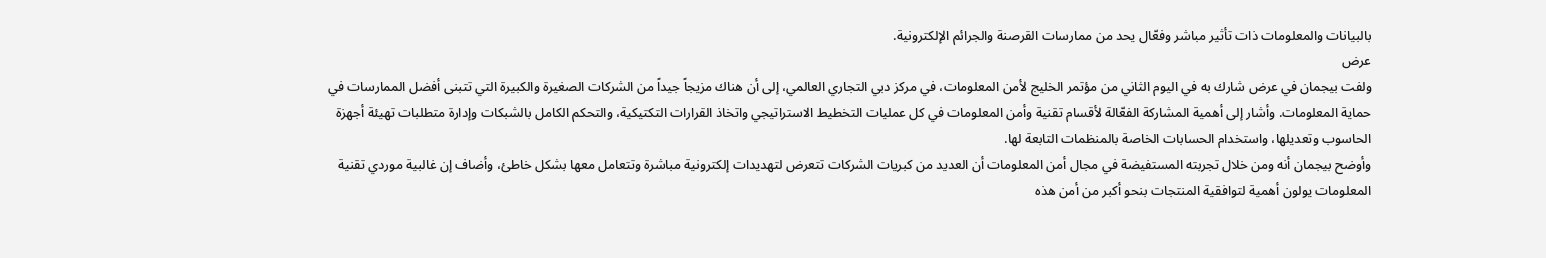بالبيانات والمعلومات ذات تأثير مباشر وفعّال يحد من ممارسات القرصنة والجرائم الإلكترونية.
عرض
ولفت بيجمان في عرض شارك به في اليوم الثاني من مؤتمر الخليج لأمن المعلومات، في مركز دبي التجاري العالمي، إلى أن هناك مزيجاً جيداً من الشركات الصغيرة والكبيرة التي تتبنى أفضل الممارسات في حماية المعلومات. وأشار إلى أهمية المشاركة الفعّالة لأقسام تقنية وأمن المعلومات في كل عمليات التخطيط الاستراتيجي واتخاذ القرارات التكتيكية، والتحكم الكامل بالشبكات وإدارة متطلبات تهيئة أجهزة الحاسوب وتعديلها، واستخدام الحسابات الخاصة بالمنظمات التابعة لها.
وأوضح بيجمان أنه ومن خلال تجربته المستفيضة في مجال أمن المعلومات أن العديد من كبريات الشركات تتعرض لتهديدات إلكترونية مباشرة وتتعامل معها بشكل خاطئ، وأضاف إن غالبية موردي تقنية المعلومات يولون أهمية لتوافقية المنتجات بنحو أكبر من أمن هذه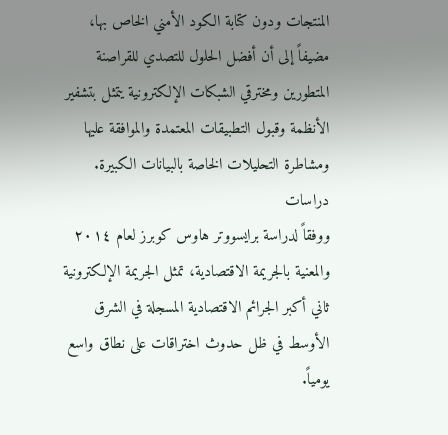المنتجات ودون كتابة الكود الأمني الخاص بها، مضيفاً إلى أن أفضل الحلول للتصدي للقراصنة المتطورين ومخترقي الشبكات الإلكترونية يتمثل بتشفير الأنظمة وقبول التطبيقات المعتمدة والموافقة عليها ومشاطرة التحليلات الخاصة بالبيانات الكبيرة.
دراسات
ووفقاً لدراسة برايسووتر هاوس كوبرز لعام ٢٠١٤ والمعنية بالجريمة الاقتصادية، تمثل الجريمة الإلكترونية ثاني أكبر الجرائم الاقتصادية المسجلة في الشرق الأوسط في ظل حدوث اختراقات على نطاق واسع يومياً.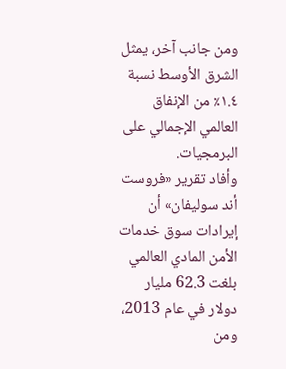ومن جانب آخر، يمثل الشرق الأوسط نسبة ١.٤٪ من الإنفاق العالمي الإجمالي على البرمجيات.
وأفاد تقرير «فروست أند سوليفان» أن إيرادات سوق خدمات الأمن المادي العالمي بلغت 62.3 مليار دولار في عام 2013، ومن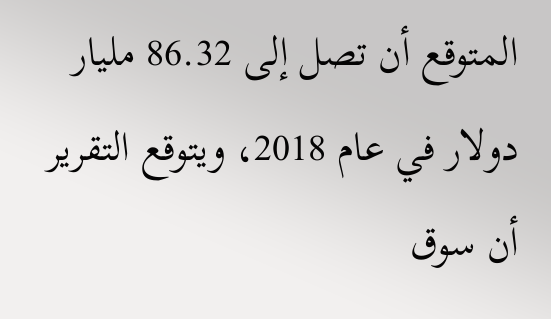المتوقع أن تصل إلى 86.32 مليار دولار في عام 2018، ويتوقع التقرير أن سوق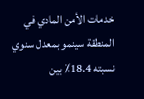خدمات الأمن المادي في المنطقة سينمو بمعدل سنوي نسبته 18.4٪ بين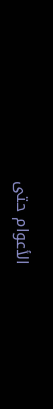الأعوام حتى